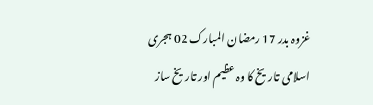غزوہ بدر 17 رمضان المبارک 02 ہجری اسلامی تاریخ کا وہ عظیم اور تاریخ ساز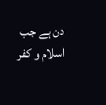دن ہے جب اسلام و کفر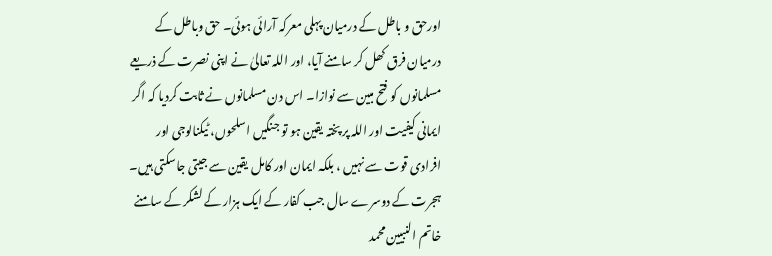اورحق و باطل کے درمیان پہلی معرکہ آرائی ہوئی۔ حق وباطل کے درمیان فرق کھل کر سامنے آیا، اور اللہ تعالیٰ نے اپنی نصرت کے ذریعے مسلمانوں کو فتح مبین سے نوازا۔ اس دن مسلمانوں نے ثابت کردیا کہ اگر ایمانی کیفیت اور اللہ پر پختہ یقین ہو تو جنگیں اسلحوں، ٹیکنالوجی اور افرادی قوت سے نہیں ، بلکہ ایمان اور کامل یقین سے جیتی جاسکتی ہیں۔ ہجرت کے دوسرے سال جب کفار کے ایک ہزار کے لشکر کے سامنے خاتم النبیین محمد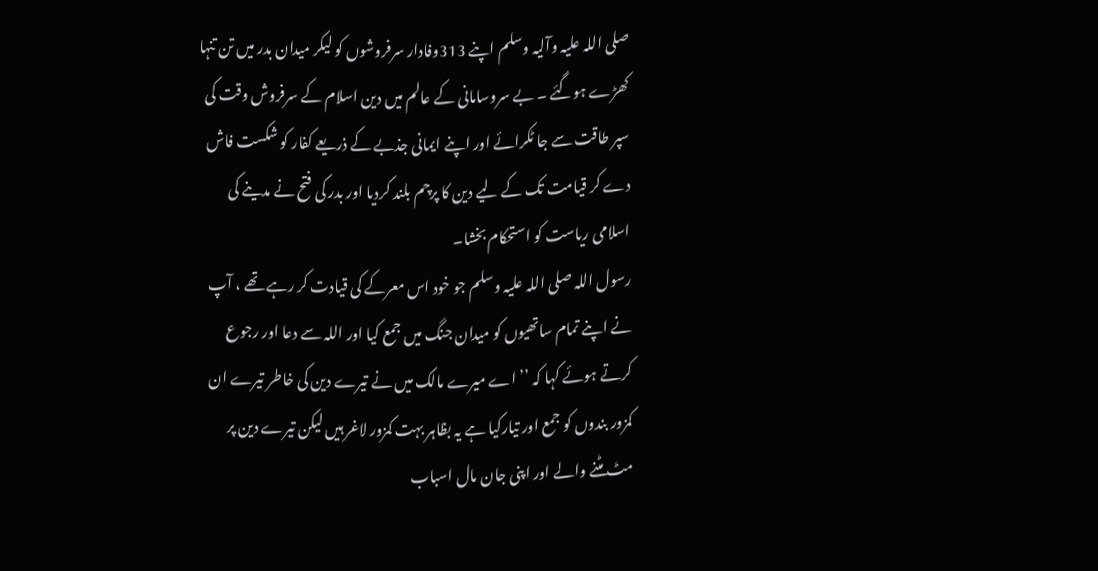صلی اللہ علیہ وآلیہ وسلم اپنے 313وفادار سرفروشوں کو لیکر میدان بدر میں تن تنہا کھڑے ہوگئے ۔ بے سروسامانی کے عالم میں دین اسلام کے سرفروش وقت کی سپر طاقت سے جا ٹکرائے اور اپنے ایمانی جذبے کے ذریعے کفار کو شکست فاش دے کر قیامت تک کے لیے دین کا پرچم بلند کردیا اور بدر کی فتح نے مدینے کی اسلامی ریاست کو استحکام بخشا۔
رسول اللہ صلی اللہ علیہ وسلم جو خود اس معرکے کی قیادت کر رہے تھے ، آپ نے اپنے تمام ساتھیوں کو میدان جنگ میں جمع کیا اور اللہ سے دعا اور رجوع کرتے ہوئے کہا کہ ’’اے میرے مالک میں نے تیرے دین کی خاطر تیرے ان کمزور بندوں کو جمع اور تیارکیا ہے یہ بظاہر بہت کمزور لاغر ہیں لیکن تیرے دین پر مٹ مٹنے والے اور اپنی جان مال اسباب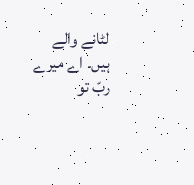لٹانے والے ہیں۔ اے میرے ربّ تو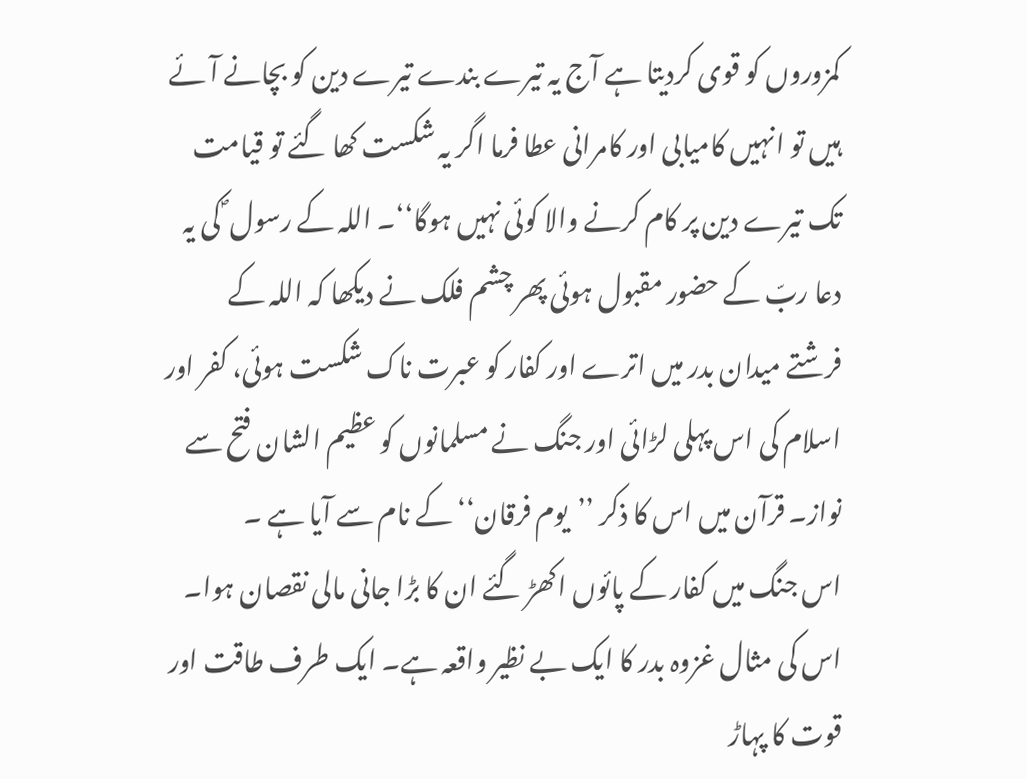کمزوروں کو قوی کردیتا ہے آج یہ تیرے بندے تیرے دین کو بچانے آئے ہیں تو انہیں کامیابی اور کامرانی عطا فرما اگر یہ شکست کھا گئے تو قیامت تک تیرے دین پر کام کرنے والا کوئی نہیں ہوگا‘‘۔ اللہ کے رسول ؐ کی یہ دعا ربّ کے حضور مقبول ہوئی پھر چشم فلک نے دیکھا کہ اللہ کے فرشتے میدان بدر میں اترے اور کفار کو عبرت ناک شکست ہوئی، کفر اور اسلام کی اس پہلی لڑائی اور جنگ نے مسلمانوں کو عظیم الشان فتح سے نواز۔ قرآن میں اس کا ذکر ’’یوم فرقان‘‘ کے نام سے آیا ہے ۔
اس جنگ میں کفار کے پائوں اکھڑ گئے ان کا بڑا جانی مالی نقصان ہوا۔ اس کی مثال غزوہ بدر کا ایک بے نظیر واقعہ ہے۔ ایک طرف طاقت اور قوت کا پہاڑ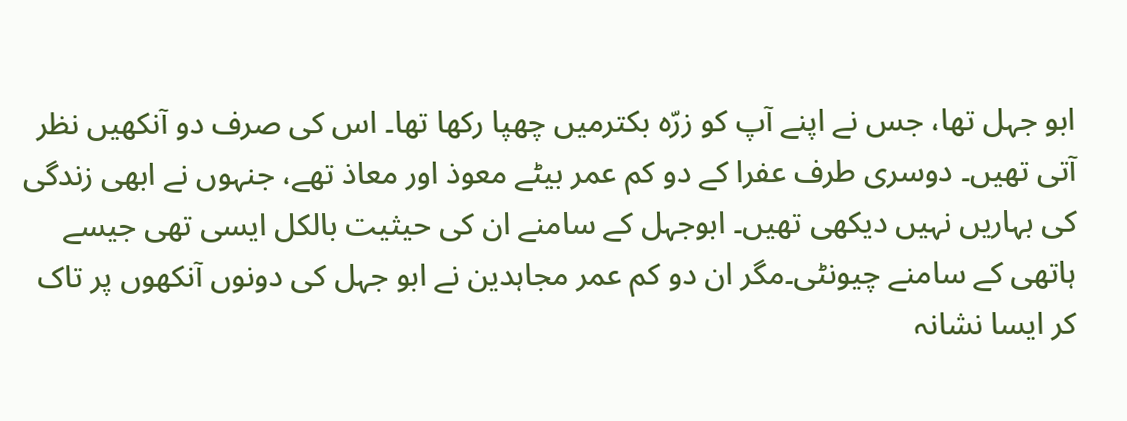ابو جہل تھا، جس نے اپنے آپ کو زرّہ بکترمیں چھپا رکھا تھا۔ اس کی صرف دو آنکھیں نظر آتی تھیں۔ دوسری طرف عفرا کے دو کم عمر بیٹے معوذ اور معاذ تھے، جنہوں نے ابھی زندگی کی بہاریں نہیں دیکھی تھیں۔ ابوجہل کے سامنے ان کی حیثیت بالکل ایسی تھی جیسے ہاتھی کے سامنے چیونٹی۔مگر ان دو کم عمر مجاہدین نے ابو جہل کی دونوں آنکھوں پر تاک کر ایسا نشانہ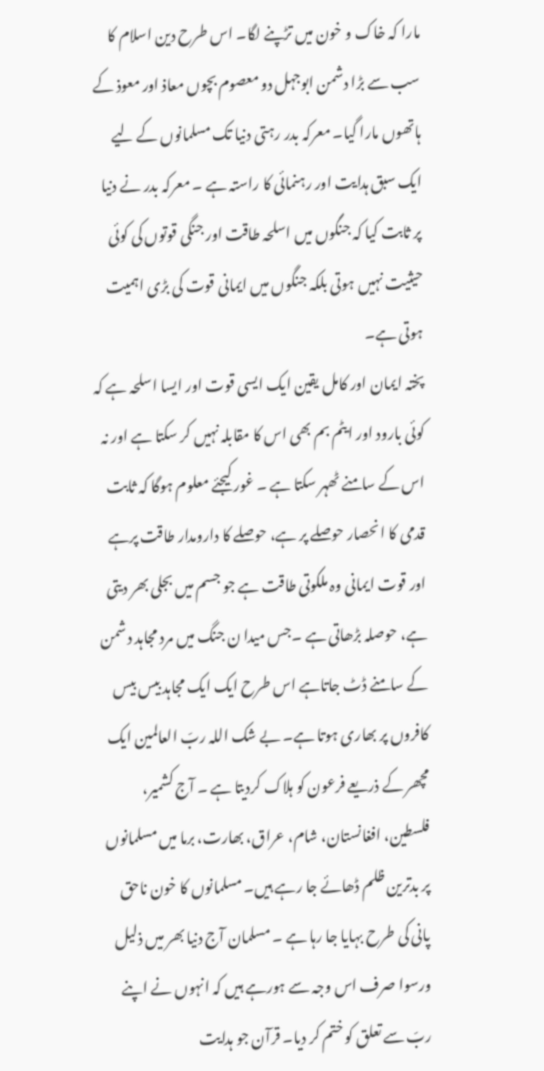مارا کہ خاک و خون میں تڑپنے لگا۔ اس طرح دین اسلام کا سب سے بڑا دشمن ابوجہل دو معصوم بچوں معاذ اور معوذ کے ہاتھوں مارا گیا۔ معرکہ بدر رہتی دنیا تک مسلمانوں کے لیے ایک سبق ہدایت اور رہنمائی کا راستہ ہے ۔ معرکہ بدر نے دنیا پر ثابت کیا کہ جنگوں میں اسلحہ طاقت اور جنگی قوتوں کی کوئی حیثیت نہیں ہوتی بلکہ جنگوں میں ایمانی قوت کی بڑی اہمیت ہوتی ہے۔
پختہ ایمان اور کامل یقین ایک ایسی قوت اور ایسا اسلحہ ہے کہ کوئی بارود اور ایٹم بم بھی اس کا مقابلہ نہیں کر سکتا ہے اور نہ اس کے سامنے ٹھہر سکتا ہے ۔ غور کیجئے معلوم ہوگا کہ ثابت قدمی کا انحصار حوصلے پر ہے، حوصلے کا دارومدار طاقت پرہے اور قوت ایمانی وہ ملکوتی طاقت ہے جو جسم میں بجلی بھر دیتی ہے، حوصلہ بڑھاتی ہے ۔جس میدا ن جنگ میں مرد مجاہد دشمن کے سامنے ڈٹ جاتاہے اس طرح ایک ایک مجاہد بیس بیس کافروں پر بھاری ہوتا ہے۔ بے شک اللہ ربّ العالمین ایک مچھر کے ذریعے فرعون کو ہلاک کردیتا ہے ۔ آج کشمیر، فلسطین، افغانستان، شام، عراق، بھارت، برما میں مسلمانوں پر بدترین ظلم ڈھائے جا رہے ہیں۔ مسلمانوں کا خون ناحق پانی کی طرح بہایا جا رہا ہے ۔ مسلمان آج دنیا بھر میں ذلیل ورسوا صرف اس وجہ سے ہورہے ہیں کہ انہوں نے اپنے ربّ سے تعلق کو ختم کر دیا۔ قرآن جو ہدایت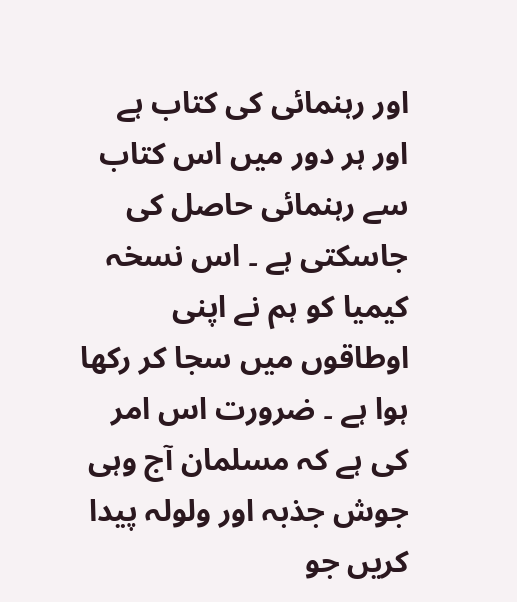اور رہنمائی کی کتاب ہے اور ہر دور میں اس کتاب سے رہنمائی حاصل کی جاسکتی ہے ۔ اس نسخہ کیمیا کو ہم نے اپنی اوطاقوں میں سجا کر رکھا ہوا ہے ۔ ضرورت اس امر کی ہے کہ مسلمان آج وہی جوش جذبہ اور ولولہ پیدا کریں جو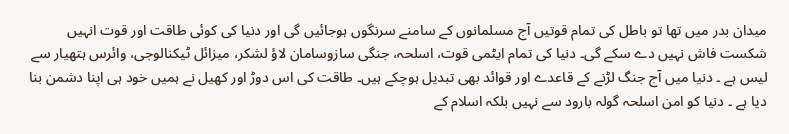میدان بدر میں تھا تو باطل کی تمام قوتیں آج مسلمانوں کے سامنے سرنگوں ہوجائیں گی اور دنیا کی کوئی طاقت اور قوت انہیں شکست فاش نہیں دے سکے گی۔ دنیا کی تمام ایٹمی قوت، اسلحہ، جنگی سازوسامان لاؤ لشکر، میزائل ٹیکنالوجی، وائرس ہتھیار سے لیس ہے ۔ دنیا میں آج جنگ لڑنے کے قاعدے اور قوائد بھی تبدیل ہوچکے ہیں۔ طاقت کی اس دوڑ اور کھیل نے ہمیں خود ہی اپنا دشمن بنا دیا ہے ۔ دنیا کو امن اسلحہ گولہ بارود سے نہیں بلکہ اسلام کے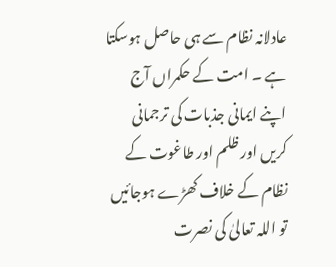عادلانہ نظام سے ہی حاصل ہوسکتا ہے ۔ امت کے حکمراں آج اپنے ایمانی جذبات کی ترجمانی کریں اور ظلم اور طاغوت کے نظام کے خلاف کھڑے ہوجائیں تو اللہ تعالیٰ کی نصرت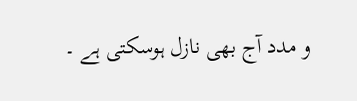و مدد آج بھی نازل ہوسکتی ہے ۔